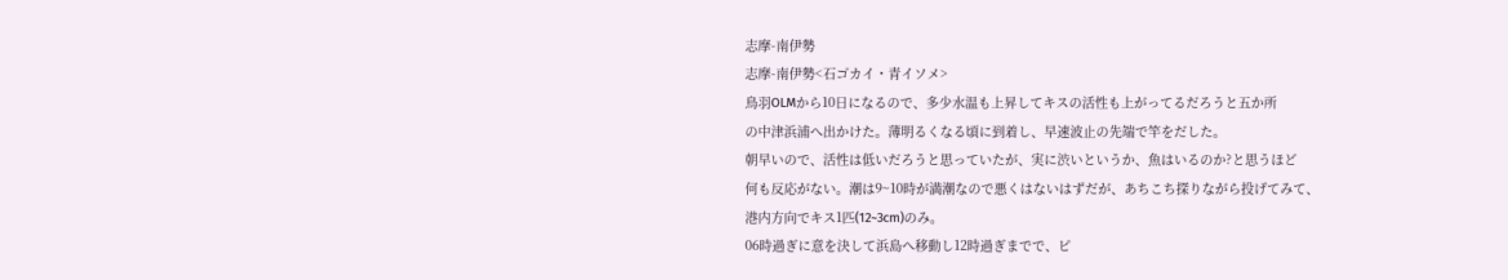志摩-南伊勢
志摩-南伊勢<石ゴカイ・青イソメ>
鳥羽OLMから10日になるので、多少水温も上昇してキスの活性も上がってるだろうと五か所
の中津浜浦へ出かけた。薄明るくなる頃に到着し、早速波止の先端で竿をだした。
朝早いので、活性は低いだろうと思っていたが、実に渋いというか、魚はいるのか?と思うほど
何も反応がない。潮は9~10時が満潮なので悪くはないはずだが、あちこち探りながら投げてみて、
港内方向でキス1匹(12~3cm)のみ。
06時過ぎに意を決して浜島へ移動し12時過ぎまでで、ピ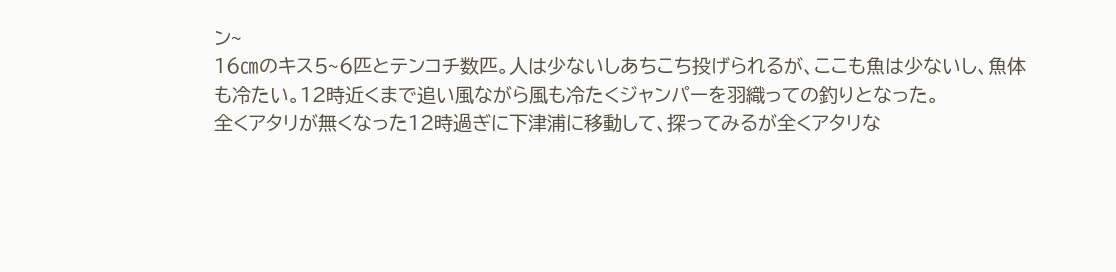ン~
16㎝のキス5~6匹とテンコチ数匹。人は少ないしあちこち投げられるが、ここも魚は少ないし、魚体
も冷たい。12時近くまで追い風ながら風も冷たくジャンパーを羽織っての釣りとなった。
全くアタリが無くなった12時過ぎに下津浦に移動して、探ってみるが全くアタリな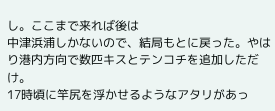し。ここまで来れば後は
中津浜浦しかないので、結局もとに戻った。やはり港内方向で数匹キスとテンコチを追加しただけ。
17時頃に竿尻を浮かせるようなアタリがあっ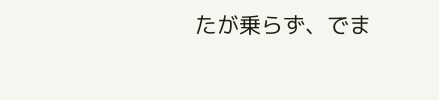たが乗らず、でま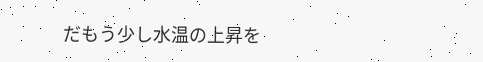だもう少し水温の上昇を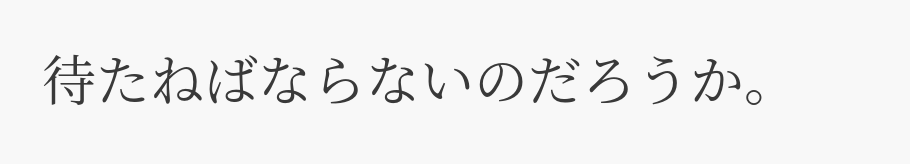待たねばならないのだろうか。